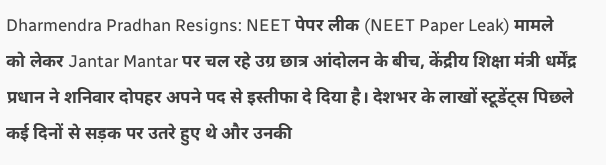Dharmendra Pradhan Resigns: NEET पेपर लीक (NEET Paper Leak) मामले को लेकर Jantar Mantar पर चल रहे उग्र छात्र आंदोलन के बीच, केंद्रीय शिक्षा मंत्री धर्मेंद्र प्रधान ने शनिवार दोपहर अपने पद से इस्तीफा दे दिया है। देशभर के लाखों स्टूडेंट्स पिछले कई दिनों से सड़क पर उतरे हुए थे और उनकी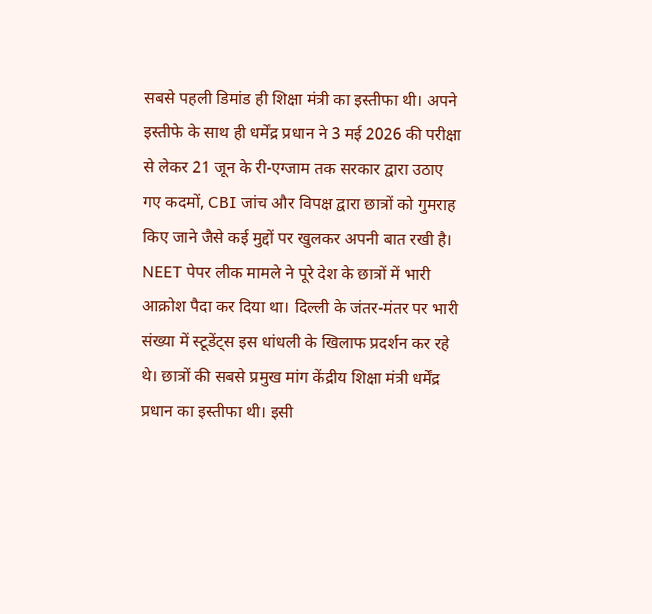सबसे पहली डिमांड ही शिक्षा मंत्री का इस्तीफा थी। अपने इस्तीफे के साथ ही धर्मेंद्र प्रधान ने 3 मई 2026 की परीक्षा से लेकर 21 जून के री-एग्जाम तक सरकार द्वारा उठाए गए कदमों, CBI जांच और विपक्ष द्वारा छात्रों को गुमराह किए जाने जैसे कई मुद्दों पर खुलकर अपनी बात रखी है।
NEET पेपर लीक मामले ने पूरे देश के छात्रों में भारी आक्रोश पैदा कर दिया था। दिल्ली के जंतर-मंतर पर भारी संख्या में स्टूडेंट्स इस धांधली के खिलाफ प्रदर्शन कर रहे थे। छात्रों की सबसे प्रमुख मांग केंद्रीय शिक्षा मंत्री धर्मेंद्र प्रधान का इस्तीफा थी। इसी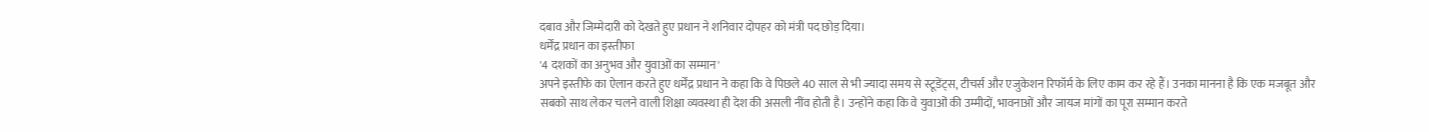दबाव और जिम्मेदारी को देखते हुए प्रधान ने शनिवार दोपहर को मंत्री पद छोड़ दिया।
धर्मेंद्र प्रधान का इस्तीफा
'4 दशकों का अनुभव और युवाओं का सम्मान'
अपने इस्तीफे का ऐलान करते हुए धर्मेंद्र प्रधान ने कहा कि वे पिछले 40 साल से भी ज्यादा समय से स्टूडेंट्स, टीचर्स और एजुकेशन रिफॉर्म के लिए काम कर रहे हैं। उनका मानना है कि एक मजबूत और सबको साथ लेकर चलने वाली शिक्षा व्यवस्था ही देश की असली नींव होती है। उन्होंने कहा कि वे युवाओं की उम्मीदों, भावनाओं और जायज मांगों का पूरा सम्मान करते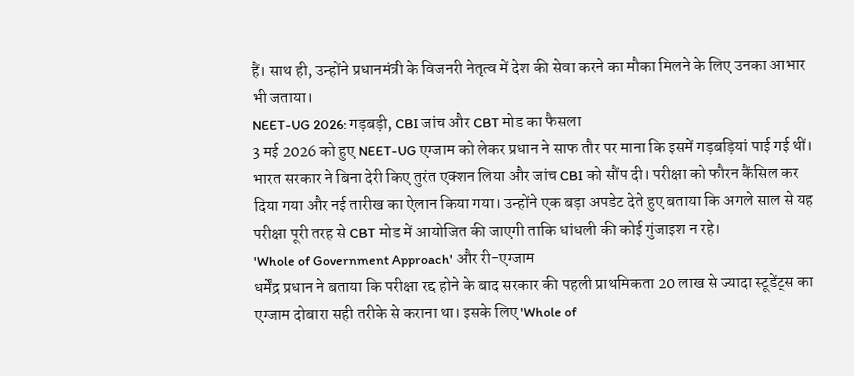हैं। साथ ही, उन्होंने प्रधानमंत्री के विजनरी नेतृत्व में देश की सेवा करने का मौका मिलने के लिए उनका आभार भी जताया।
NEET-UG 2026: गड़बड़ी, CBI जांच और CBT मोड का फैसला
3 मई 2026 को हुए NEET-UG एग्जाम को लेकर प्रधान ने साफ तौर पर माना कि इसमें गड़बड़ियां पाई गई थीं। भारत सरकार ने बिना देरी किए तुरंत एक्शन लिया और जांच CBI को सौंप दी। परीक्षा को फौरन कैंसिल कर दिया गया और नई तारीख का ऐलान किया गया। उन्होंने एक बड़ा अपडेट देते हुए बताया कि अगले साल से यह परीक्षा पूरी तरह से CBT मोड में आयोजित की जाएगी ताकि धांधली की कोई गुंजाइश न रहे।
'Whole of Government Approach' और री-एग्जाम
धर्मेंद्र प्रधान ने बताया कि परीक्षा रद्द होने के बाद सरकार की पहली प्राथमिकता 20 लाख से ज्यादा स्टूडेंट्स का एग्जाम दोबारा सही तरीके से कराना था। इसके लिए 'Whole of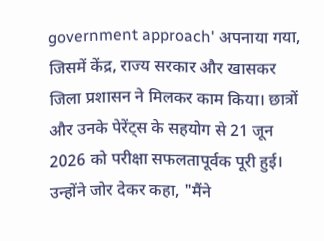government approach' अपनाया गया, जिसमें केंद्र, राज्य सरकार और खासकर जिला प्रशासन ने मिलकर काम किया। छात्रों और उनके पेरेंट्स के सहयोग से 21 जून 2026 को परीक्षा सफलतापूर्वक पूरी हुई। उन्होंने जोर देकर कहा, "मैंने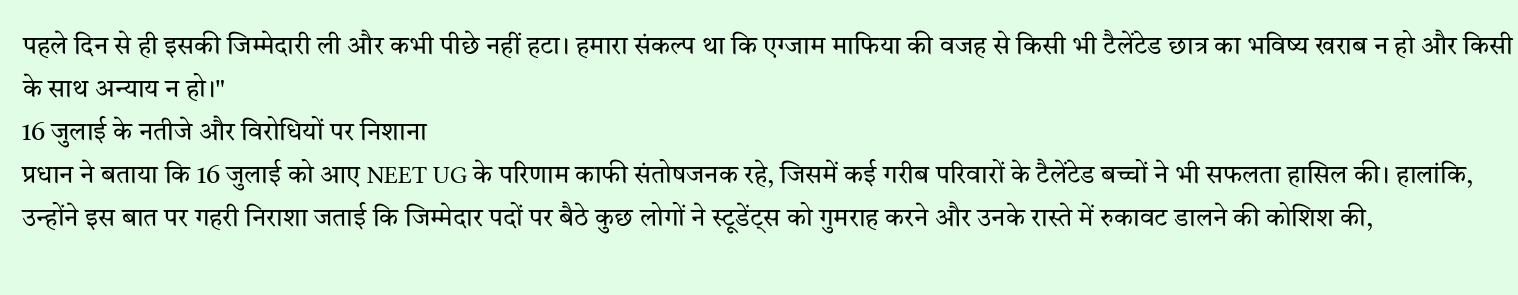पहले दिन से ही इसकी जिम्मेदारी ली और कभी पीछे नहीं हटा। हमारा संकल्प था कि एग्जाम माफिया की वजह से किसी भी टैलेंटेड छात्र का भविष्य खराब न हो और किसी के साथ अन्याय न हो।"
16 जुलाई के नतीजे और विरोधियों पर निशाना
प्रधान ने बताया कि 16 जुलाई को आए NEET UG के परिणाम काफी संतोषजनक रहे, जिसमें कई गरीब परिवारों के टैलेंटेड बच्चों ने भी सफलता हासिल की। हालांकि, उन्होंने इस बात पर गहरी निराशा जताई कि जिम्मेदार पदों पर बैठे कुछ लोगों ने स्टूडेंट्स को गुमराह करने और उनके रास्ते में रुकावट डालने की कोशिश की,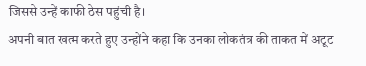जिससे उन्हें काफी ठेस पहुंची है।
अपनी बात खत्म करते हुए उन्होंने कहा कि उनका लोकतंत्र की ताकत में अटूट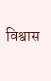विश्वास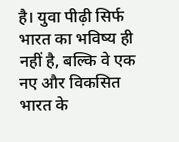है। युवा पीढ़ी सिर्फ भारत का भविष्य ही नहीं है, बल्कि वे एक नए और विकसित भारत के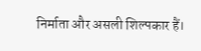निर्माता और असली शिल्पकार हैं।